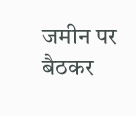जमीन पर बैठकर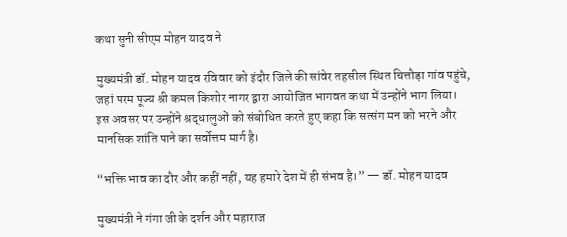कथा सुनी सीएम मोहन यादव ने

मुख्यमंत्री डॉ. मोहन यादव रविवार को इंदौर जिले की सांवेर तहसील स्थित चित्तौड़ा गांव पहुंचे, जहां परम पूज्य श्री कमल किशोर नागर द्वारा आयोजित भागवत कथा में उन्होंने भाग लिया। इस अवसर पर उन्होंने श्रद्धालुओं को संबोधित करते हुए कहा कि सत्संग मन को भरने और मानसिक शांति पाने का सर्वोत्तम मार्ग है।

“भक्ति भाव का दौर और कहीं नहीं, यह हमारे देश में ही संभव है।” — डॉ. मोहन यादव

मुख्यमंत्री ने गंगा जी के दर्शन और महाराज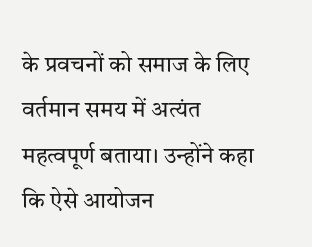के प्रवचनों को समाज के लिए वर्तमान समय में अत्यंत महत्वपूर्ण बताया। उन्होंने कहा कि ऐसे आयोजन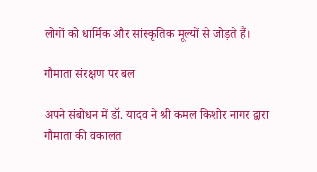लोगों को धार्मिक और सांस्कृतिक मूल्यों से जोड़ते हैं।

गौमाता संरक्षण पर बल

अपने संबोधन में डॉ. यादव ने श्री कमल किशोर नागर द्वारा गौमाता की वकालत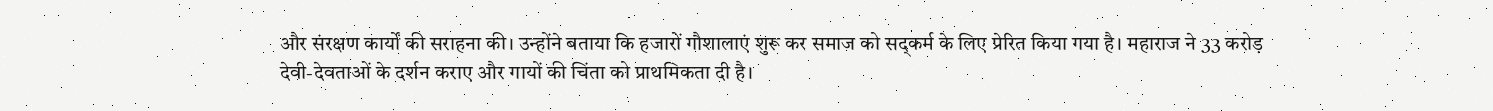और संरक्षण कार्यों की सराहना की। उन्होंने बताया कि हजारों गौशालाएं शुरू कर समाज को सद्कर्म के लिए प्रेरित किया गया है। महाराज ने 33 करोड़ देवी-देवताओं के दर्शन कराए और गायों की चिंता को प्राथमिकता दी है।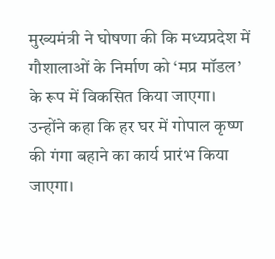मुख्यमंत्री ने घोषणा की कि मध्यप्रदेश में गौशालाओं के निर्माण को ‘मप्र मॉडल’ के रूप में विकसित किया जाएगा। उन्होंने कहा कि हर घर में गोपाल कृष्ण की गंगा बहाने का कार्य प्रारंभ किया जाएगा।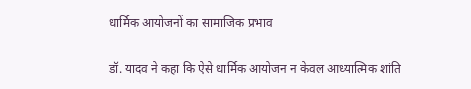धार्मिक आयोजनों का सामाजिक प्रभाव

डॉ. यादव ने कहा कि ऐसे धार्मिक आयोजन न केवल आध्यात्मिक शांति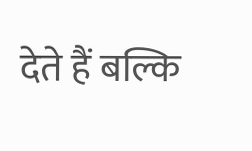देते हैं बल्कि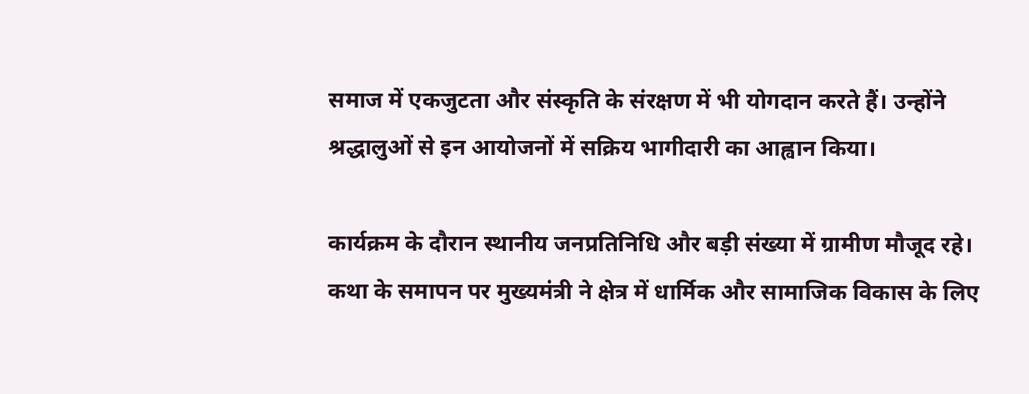समाज में एकजुटता और संस्कृति के संरक्षण में भी योगदान करते हैं। उन्होंने श्रद्धालुओं से इन आयोजनों में सक्रिय भागीदारी का आह्वान किया।

कार्यक्रम के दौरान स्थानीय जनप्रतिनिधि और बड़ी संख्या में ग्रामीण मौजूद रहे। कथा के समापन पर मुख्यमंत्री ने क्षेत्र में धार्मिक और सामाजिक विकास के लिए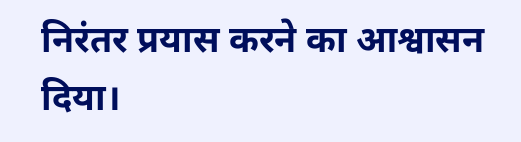निरंतर प्रयास करने का आश्वासन दिया।